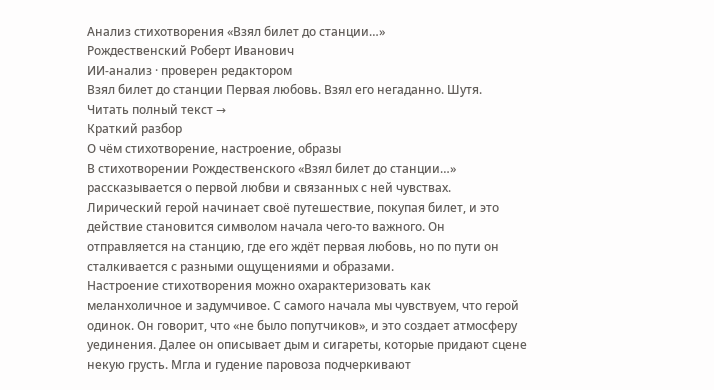Анализ стихотворения «Взял билет до станции…»
Рождественский Роберт Иванович
ИИ-анализ · проверен редактором
Взял билет до станции Первая любовь. Взял его негаданно. Шутя.
Читать полный текст →
Краткий разбор
О чём стихотворение, настроение, образы
В стихотворении Рождественского «Взял билет до станции…» рассказывается о первой любви и связанных с ней чувствах. Лирический герой начинает своё путешествие, покупая билет, и это действие становится символом начала чего-то важного. Он отправляется на станцию, где его ждёт первая любовь, но по пути он сталкивается с разными ощущениями и образами.
Настроение стихотворения можно охарактеризовать как меланхоличное и задумчивое. С самого начала мы чувствуем, что герой одинок. Он говорит, что «не было попутчиков», и это создает атмосферу уединения. Далее он описывает дым и сигареты, которые придают сцене некую грусть. Мгла и гудение паровоза подчеркивают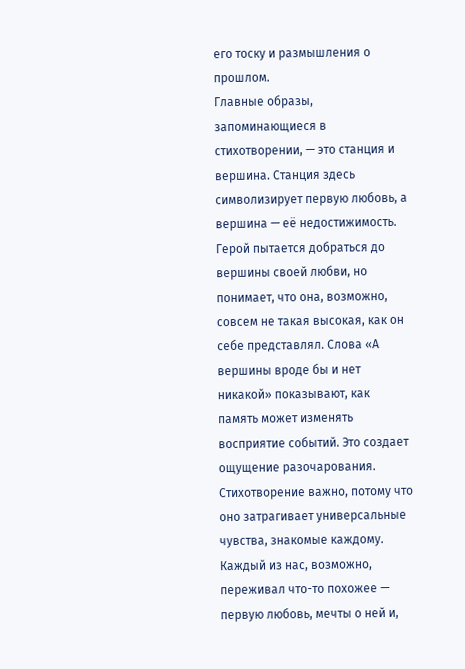его тоску и размышления о прошлом.
Главные образы, запоминающиеся в стихотворении, — это станция и вершина. Станция здесь символизирует первую любовь, а вершина — её недостижимость. Герой пытается добраться до вершины своей любви, но понимает, что она, возможно, совсем не такая высокая, как он себе представлял. Слова «А вершины вроде бы и нет никакой» показывают, как память может изменять восприятие событий. Это создает ощущение разочарования.
Стихотворение важно, потому что оно затрагивает универсальные чувства, знакомые каждому. Каждый из нас, возможно, переживал что-то похожее — первую любовь, мечты о ней и,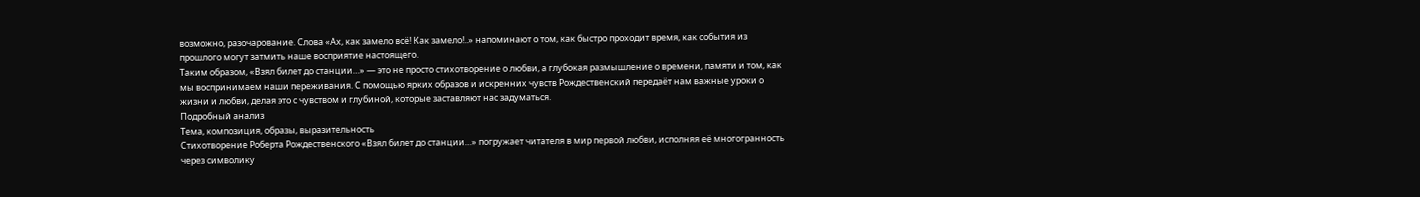возможно, разочарование. Слова «Ах, как замело всё! Как замело!..» напоминают о том, как быстро проходит время, как события из прошлого могут затмить наше восприятие настоящего.
Таким образом, «Взял билет до станции…» — это не просто стихотворение о любви, а глубокая размышление о времени, памяти и том, как мы воспринимаем наши переживания. С помощью ярких образов и искренних чувств Рождественский передаёт нам важные уроки о жизни и любви, делая это с чувством и глубиной, которые заставляют нас задуматься.
Подробный анализ
Тема, композиция, образы, выразительность
Стихотворение Роберта Рождественского «Взял билет до станции…» погружает читателя в мир первой любви, исполняя её многогранность через символику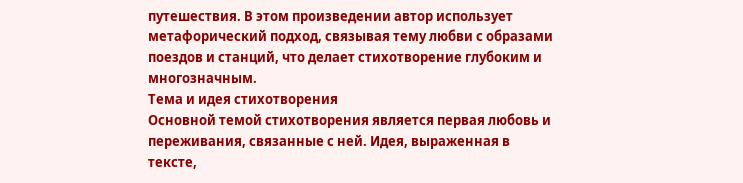путешествия. В этом произведении автор использует метафорический подход, связывая тему любви с образами поездов и станций, что делает стихотворение глубоким и многозначным.
Тема и идея стихотворения
Основной темой стихотворения является первая любовь и переживания, связанные с ней. Идея, выраженная в тексте,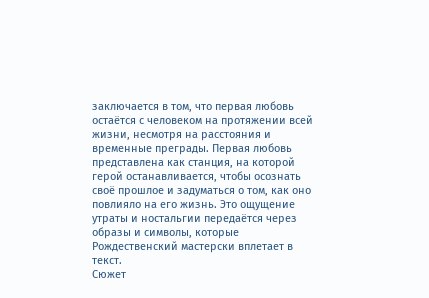заключается в том, что первая любовь остаётся с человеком на протяжении всей жизни, несмотря на расстояния и временные преграды. Первая любовь представлена как станция, на которой герой останавливается, чтобы осознать своё прошлое и задуматься о том, как оно повлияло на его жизнь. Это ощущение утраты и ностальгии передаётся через образы и символы, которые Рождественский мастерски вплетает в текст.
Сюжет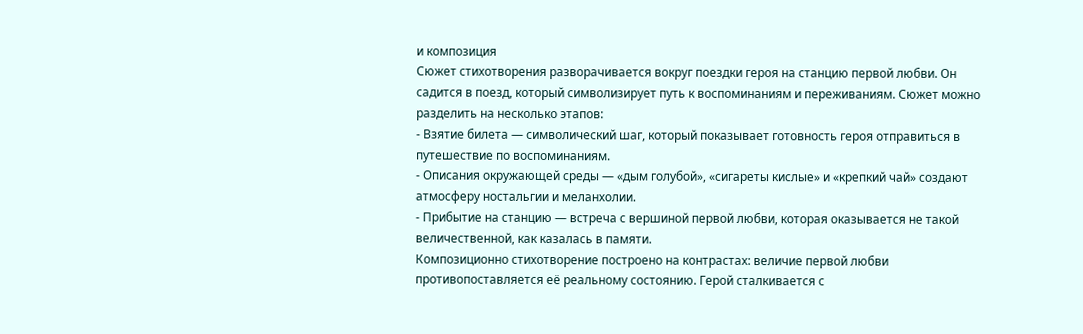и композиция
Сюжет стихотворения разворачивается вокруг поездки героя на станцию первой любви. Он садится в поезд, который символизирует путь к воспоминаниям и переживаниям. Сюжет можно разделить на несколько этапов:
- Взятие билета — символический шаг, который показывает готовность героя отправиться в путешествие по воспоминаниям.
- Описания окружающей среды — «дым голубой», «сигареты кислые» и «крепкий чай» создают атмосферу ностальгии и меланхолии.
- Прибытие на станцию — встреча с вершиной первой любви, которая оказывается не такой величественной, как казалась в памяти.
Композиционно стихотворение построено на контрастах: величие первой любви противопоставляется её реальному состоянию. Герой сталкивается с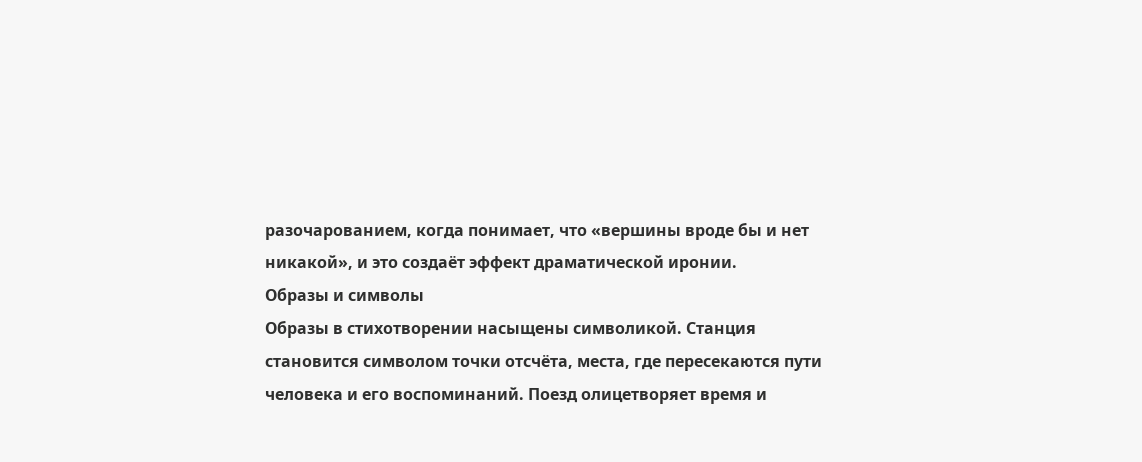разочарованием, когда понимает, что «вершины вроде бы и нет никакой», и это создаёт эффект драматической иронии.
Образы и символы
Образы в стихотворении насыщены символикой. Станция становится символом точки отсчёта, места, где пересекаются пути человека и его воспоминаний. Поезд олицетворяет время и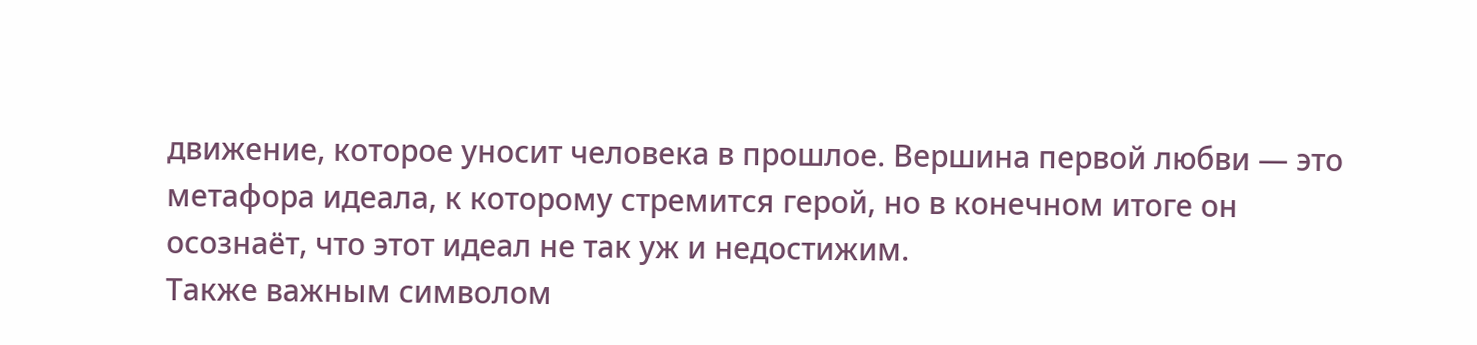движение, которое уносит человека в прошлое. Вершина первой любви — это метафора идеала, к которому стремится герой, но в конечном итоге он осознаёт, что этот идеал не так уж и недостижим.
Также важным символом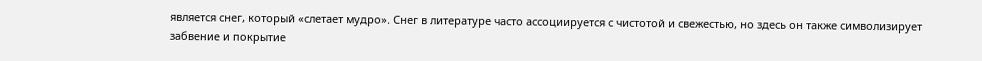является снег, который «слетает мудро». Снег в литературе часто ассоциируется с чистотой и свежестью, но здесь он также символизирует забвение и покрытие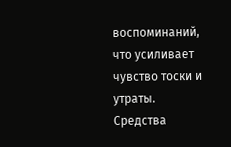воспоминаний, что усиливает чувство тоски и утраты.
Средства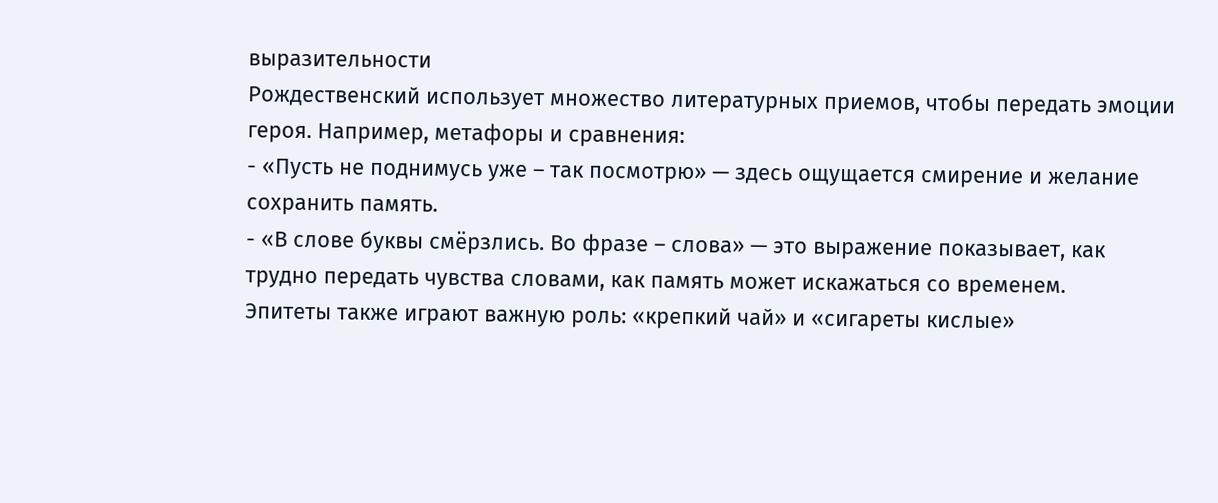выразительности
Рождественский использует множество литературных приемов, чтобы передать эмоции героя. Например, метафоры и сравнения:
- «Пусть не поднимусь уже – так посмотрю» — здесь ощущается смирение и желание сохранить память.
- «В слове буквы смёрзлись. Во фразе – слова» — это выражение показывает, как трудно передать чувства словами, как память может искажаться со временем.
Эпитеты также играют важную роль: «крепкий чай» и «сигареты кислые»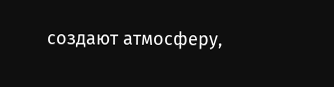создают атмосферу,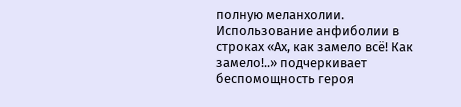полную меланхолии. Использование анфиболии в строках «Ах, как замело всё! Как замело!..» подчеркивает беспомощность героя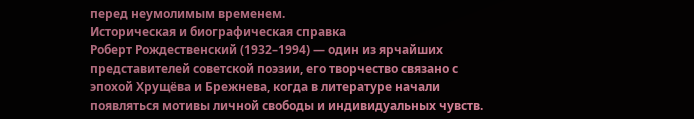перед неумолимым временем.
Историческая и биографическая справка
Роберт Рождественский (1932–1994) — один из ярчайших представителей советской поэзии, его творчество связано с эпохой Хрущёва и Брежнева, когда в литературе начали появляться мотивы личной свободы и индивидуальных чувств.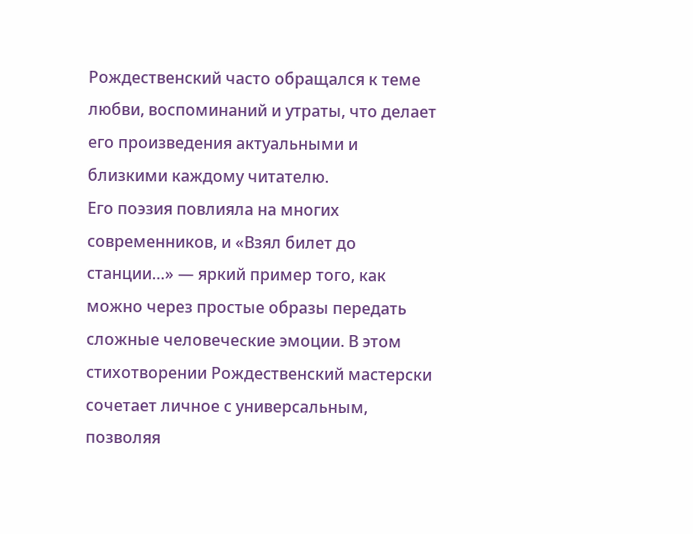Рождественский часто обращался к теме любви, воспоминаний и утраты, что делает его произведения актуальными и близкими каждому читателю.
Его поэзия повлияла на многих современников, и «Взял билет до станции…» — яркий пример того, как можно через простые образы передать сложные человеческие эмоции. В этом стихотворении Рождественский мастерски сочетает личное с универсальным, позволяя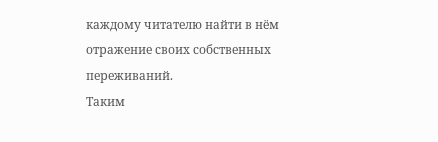каждому читателю найти в нём отражение своих собственных переживаний.
Таким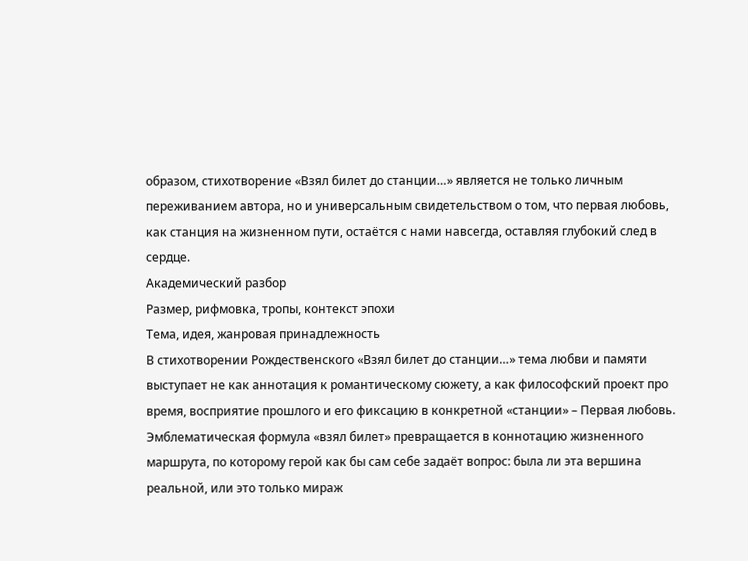образом, стихотворение «Взял билет до станции…» является не только личным переживанием автора, но и универсальным свидетельством о том, что первая любовь, как станция на жизненном пути, остаётся с нами навсегда, оставляя глубокий след в сердце.
Академический разбор
Размер, рифмовка, тропы, контекст эпохи
Тема, идея, жанровая принадлежность
В стихотворении Рождественского «Взял билет до станции…» тема любви и памяти выступает не как аннотация к романтическому сюжету, а как философский проект про время, восприятие прошлого и его фиксацию в конкретной «станции» – Первая любовь. Эмблематическая формула «взял билет» превращается в коннотацию жизненного маршрута, по которому герой как бы сам себе задаёт вопрос: была ли эта вершина реальной, или это только мираж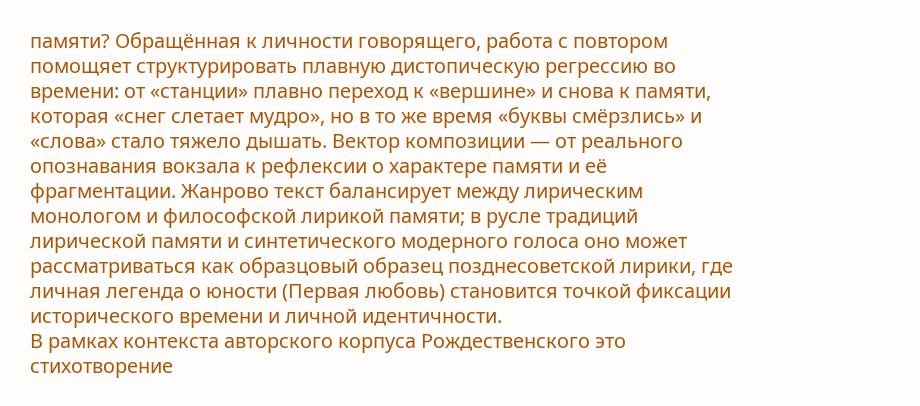памяти? Обращённая к личности говорящего, работа с повтором помощяет структурировать плавную дистопическую регрессию во времени: от «станции» плавно переход к «вершине» и снова к памяти, которая «снег слетает мудро», но в то же время «буквы смёрзлись» и «слова» стало тяжело дышать. Вектор композиции — от реального опознавания вокзала к рефлексии о характере памяти и её фрагментации. Жанрово текст балансирует между лирическим монологом и философской лирикой памяти; в русле традиций лирической памяти и синтетического модерного голоса оно может рассматриваться как образцовый образец позднесоветской лирики, где личная легенда о юности (Первая любовь) становится точкой фиксации исторического времени и личной идентичности.
В рамках контекста авторского корпуса Рождественского это стихотворение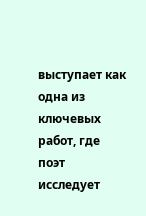выступает как одна из ключевых работ, где поэт исследует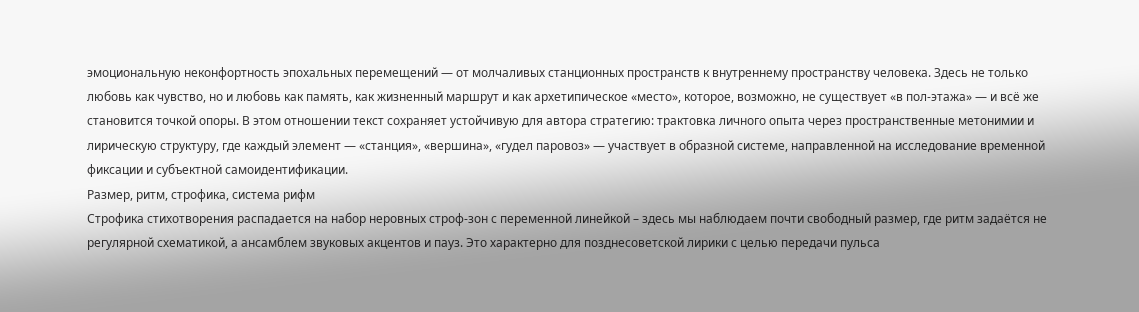эмоциональную неконфортность эпохальных перемещений — от молчаливых станционных пространств к внутреннему пространству человека. Здесь не только любовь как чувство, но и любовь как память, как жизненный маршрут и как архетипическое «место», которое, возможно, не существует «в пол-этажа» — и всё же становится точкой опоры. В этом отношении текст сохраняет устойчивую для автора стратегию: трактовка личного опыта через пространственные метонимии и лирическую структуру, где каждый элемент — «станция», «вершина», «гудел паровоз» — участвует в образной системе, направленной на исследование временной фиксации и субъектной самоидентификации.
Размер, ритм, строфика, система рифм
Строфика стихотворения распадается на набор неровных строф-зон с переменной линейкой – здесь мы наблюдаем почти свободный размер, где ритм задаётся не регулярной схематикой, а ансамблем звуковых акцентов и пауз. Это характерно для позднесоветской лирики с целью передачи пульса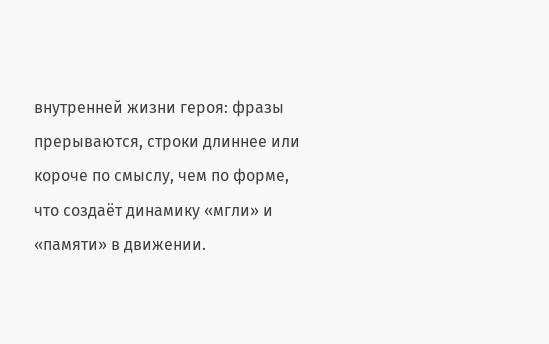внутренней жизни героя: фразы прерываются, строки длиннее или короче по смыслу, чем по форме, что создаёт динамику «мгли» и «памяти» в движении.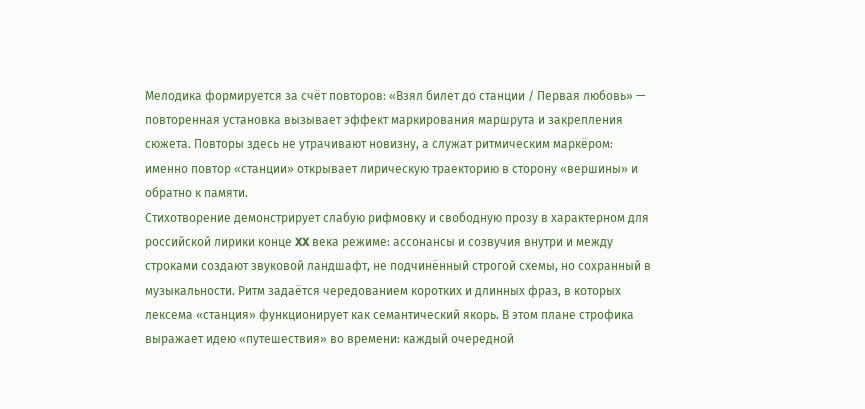Мелодика формируется за счёт повторов: «Взял билет до станции / Первая любовь» — повторенная установка вызывает эффект маркирования маршрута и закрепления сюжета. Повторы здесь не утрачивают новизну, а служат ритмическим маркёром: именно повтор «станции» открывает лирическую траекторию в сторону «вершины» и обратно к памяти.
Стихотворение демонстрирует слабую рифмовку и свободную прозу в характерном для российской лирики конце XX века режиме: ассонансы и созвучия внутри и между строками создают звуковой ландшафт, не подчинённый строгой схемы, но сохранный в музыкальности. Ритм задаётся чередованием коротких и длинных фраз, в которых лексема «станция» функционирует как семантический якорь. В этом плане строфика выражает идею «путешествия» во времени: каждый очередной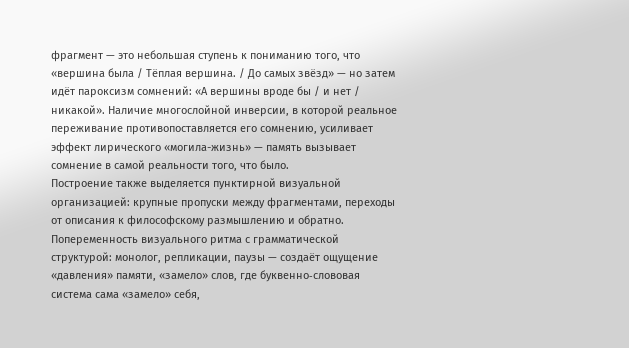фрагмент — это небольшая ступень к пониманию того, что «вершина была / Тёплая вершина. / До самых звёзд» — но затем идёт пароксизм сомнений: «А вершины вроде бы / и нет / никакой». Наличие многослойной инверсии, в которой реальное переживание противопоставляется его сомнению, усиливает эффект лирического «могила-жизнь» — память вызывает сомнение в самой реальности того, что было.
Построение также выделяется пунктирной визуальной организацией: крупные пропуски между фрагментами, переходы от описания к философскому размышлению и обратно. Попеременность визуального ритма с грамматической структурой: монолог, репликации, паузы — создаёт ощущение «давления» памяти, «замело» слов, где буквенно‑слововая система сама «замело» себя,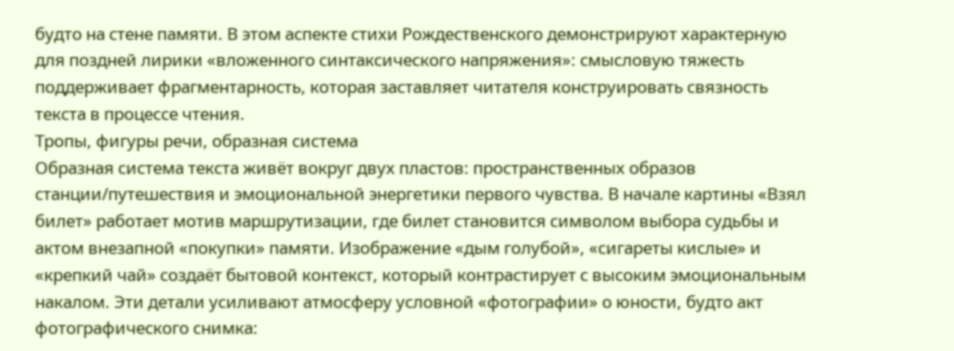будто на стене памяти. В этом аспекте стихи Рождественского демонстрируют характерную для поздней лирики «вложенного синтаксического напряжения»: смысловую тяжесть поддерживает фрагментарность, которая заставляет читателя конструировать связность текста в процессе чтения.
Тропы, фигуры речи, образная система
Образная система текста живёт вокруг двух пластов: пространственных образов станции/путешествия и эмоциональной энергетики первого чувства. В начале картины «Взял билет» работает мотив маршрутизации, где билет становится символом выбора судьбы и актом внезапной «покупки» памяти. Изображение «дым голубой», «сигареты кислые» и «крепкий чай» создаёт бытовой контекст, который контрастирует с высоким эмоциональным накалом. Эти детали усиливают атмосферу условной «фотографии» о юности, будто акт фотографического снимка: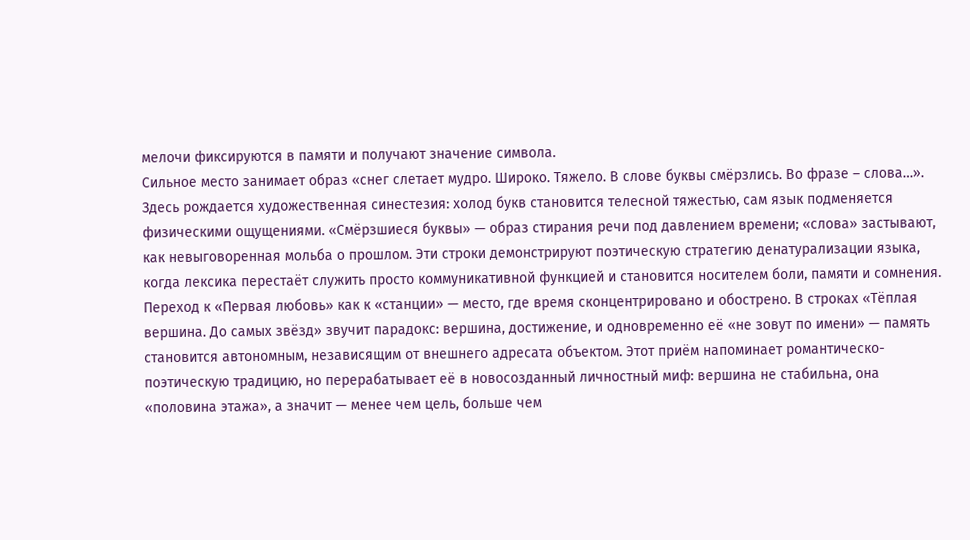мелочи фиксируются в памяти и получают значение символа.
Сильное место занимает образ «снег слетает мудро. Широко. Тяжело. В слове буквы смёрзлись. Во фразе – слова…». Здесь рождается художественная синестезия: холод букв становится телесной тяжестью, сам язык подменяется физическими ощущениями. «Смёрзшиеся буквы» — образ стирания речи под давлением времени; «слова» застывают, как невыговоренная мольба о прошлом. Эти строки демонстрируют поэтическую стратегию денатурализации языка, когда лексика перестаёт служить просто коммуникативной функцией и становится носителем боли, памяти и сомнения.
Переход к «Первая любовь» как к «станции» — место, где время сконцентрировано и обострено. В строках «Тёплая вершина. До самых звёзд» звучит парадокс: вершина, достижение, и одновременно её «не зовут по имени» — память становится автономным, независящим от внешнего адресата объектом. Этот приём напоминает романтическо-поэтическую традицию, но перерабатывает её в новосозданный личностный миф: вершина не стабильна, она «половина этажа», а значит — менее чем цель, больше чем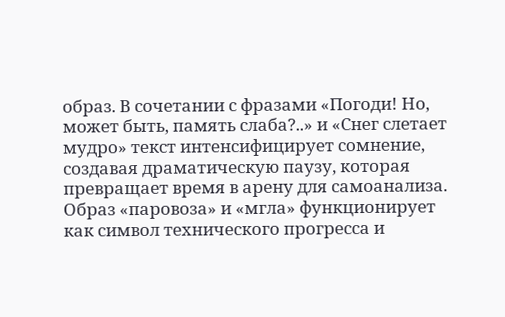образ. В сочетании с фразами «Погоди! Но, может быть, память слаба?..» и «Снег слетает мудро» текст интенсифицирует сомнение, создавая драматическую паузу, которая превращает время в арену для самоанализа.
Образ «паровоза» и «мгла» функционирует как символ технического прогресса и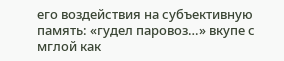его воздействия на субъективную память: «гудел паровоз…» вкупе с мглой как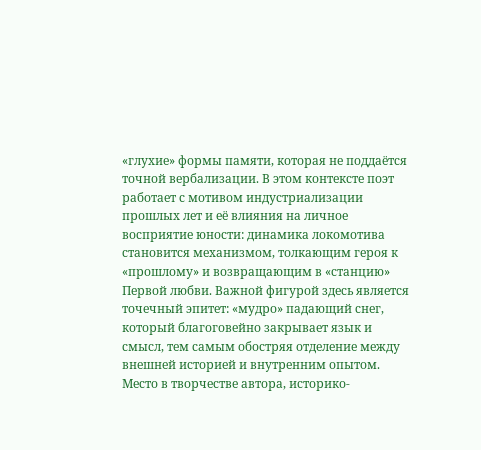«глухие» формы памяти, которая не поддаётся точной вербализации. В этом контексте поэт работает с мотивом индустриализации прошлых лет и её влияния на личное восприятие юности: динамика локомотива становится механизмом, толкающим героя к «прошлому» и возвращающим в «станцию» Первой любви. Важной фигурой здесь является точечный эпитет: «мудро» падающий снег, который благоговейно закрывает язык и смысл, тем самым обостряя отделение между внешней историей и внутренним опытом.
Место в творчестве автора, историко-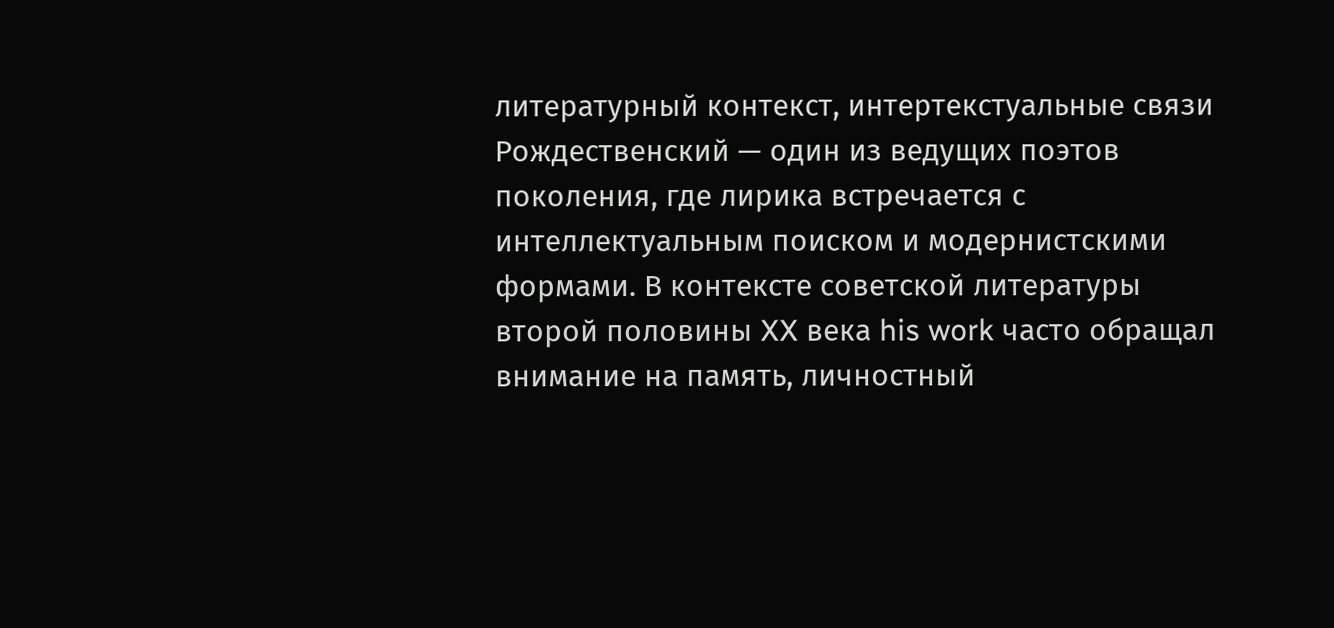литературный контекст, интертекстуальные связи
Рождественский — один из ведущих поэтов поколения, где лирика встречается с интеллектуальным поиском и модернистскими формами. В контексте советской литературы второй половины XX века his work часто обращал внимание на память, личностный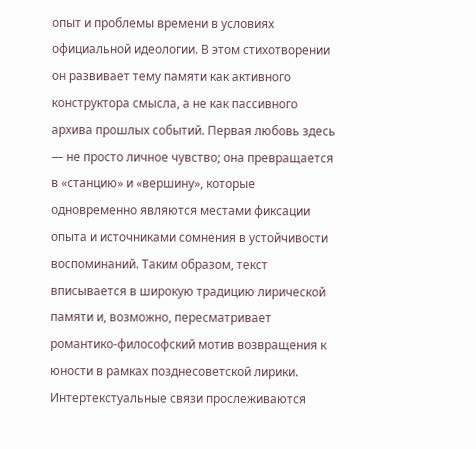опыт и проблемы времени в условиях официальной идеологии. В этом стихотворении он развивает тему памяти как активного конструктора смысла, а не как пассивного архива прошлых событий. Первая любовь здесь — не просто личное чувство; она превращается в «станцию» и «вершину», которые одновременно являются местами фиксации опыта и источниками сомнения в устойчивости воспоминаний. Таким образом, текст вписывается в широкую традицию лирической памяти и, возможно, пересматривает романтико-философский мотив возвращения к юности в рамках позднесоветской лирики.
Интертекстуальные связи прослеживаются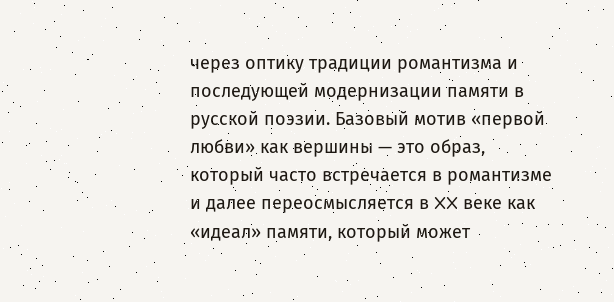через оптику традиции романтизма и последующей модернизации памяти в русской поэзии. Базовый мотив «первой любви» как вершины — это образ, который часто встречается в романтизме и далее переосмысляется в XX веке как «идеал» памяти, который может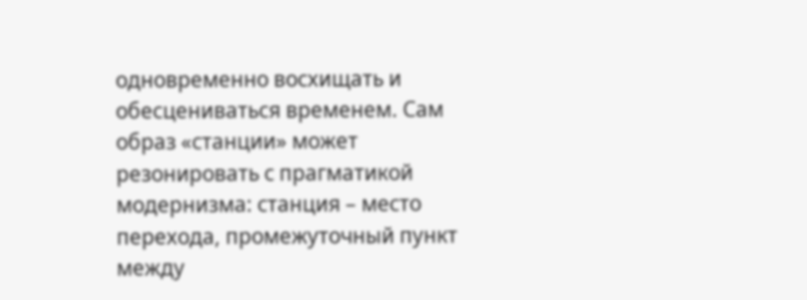одновременно восхищать и обесцениваться временем. Сам образ «станции» может резонировать с прагматикой модернизма: станция – место перехода, промежуточный пункт между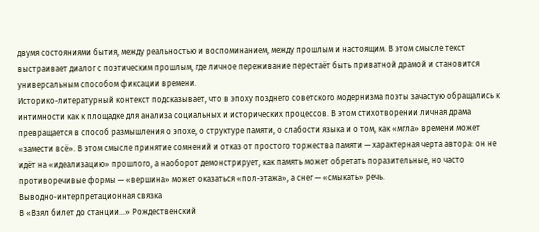двумя состояниями бытия, между реальностью и воспоминанием, между прошлым и настоящим. В этом смысле текст выстраивает диалог с поэтическим прошлым, где личное переживание перестаёт быть приватной драмой и становится универсальным способом фиксации времени.
Историко-литературный контекст подсказывает, что в эпоху позднего советского модернизма поэты зачастую обращались к интимности как к площадке для анализа социальных и исторических процессов. В этом стихотворении личная драма превращается в способ размышления о эпохе, о структуре памяти, о слабости языка и о том, как «мгла» времени может «замести всё». В этом смысле принятие сомнений и отказ от простого торжества памяти — характерная черта автора: он не идёт на «идеализацию» прошлого, а наоборот демонстрирует, как память может обретать поразительные, но часто противоречивые формы — «вершина» может оказаться «пол-этажа», а снег — «смыкать» речь.
Выводно‑интерпретационная связка
В «Взял билет до станции…» Рождественский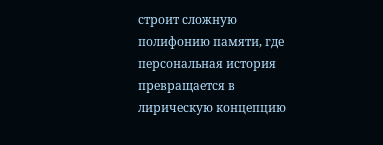строит сложную полифонию памяти, где персональная история превращается в лирическую концепцию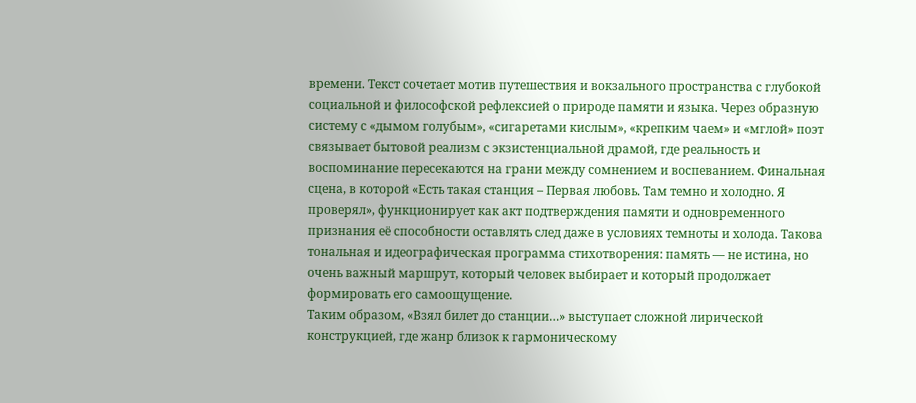времени. Текст сочетает мотив путешествия и вокзального пространства с глубокой социальной и философской рефлексией о природе памяти и языка. Через образную систему с «дымом голубым», «сигаретами кислым», «крепким чаем» и «мглой» поэт связывает бытовой реализм с экзистенциальной драмой, где реальность и воспоминание пересекаются на грани между сомнением и воспеванием. Финальная сцена, в которой «Есть такая станция – Первая любовь. Там темно и холодно. Я проверял», функционирует как акт подтверждения памяти и одновременного признания её способности оставлять след даже в условиях темноты и холода. Такова тональная и идеографическая программа стихотворения: память — не истина, но очень важный маршрут, который человек выбирает и который продолжает формировать его самоощущение.
Таким образом, «Взял билет до станции…» выступает сложной лирической конструкцией, где жанр близок к гармоническому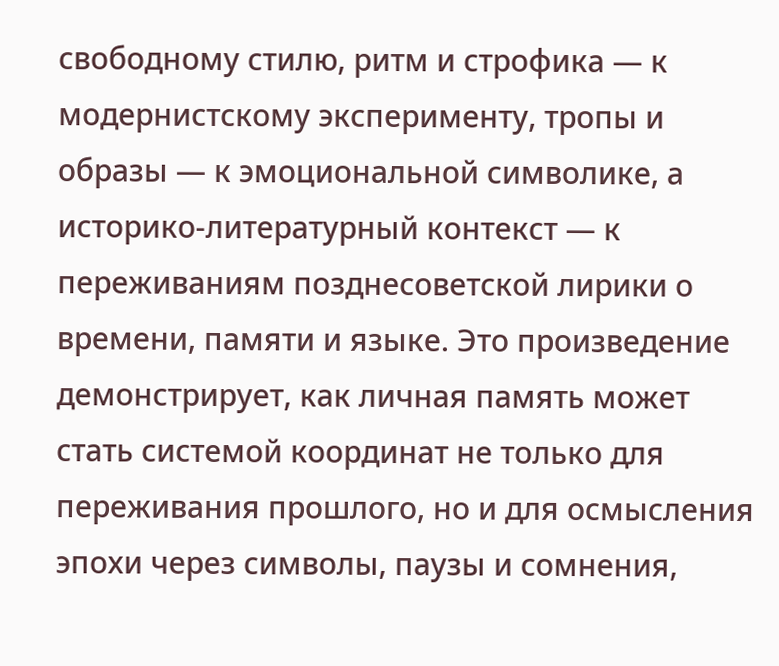свободному стилю, ритм и строфика — к модернистскому эксперименту, тропы и образы — к эмоциональной символике, а историко‑литературный контекст — к переживаниям позднесоветской лирики о времени, памяти и языке. Это произведение демонстрирует, как личная память может стать системой координат не только для переживания прошлого, но и для осмысления эпохи через символы, паузы и сомнения,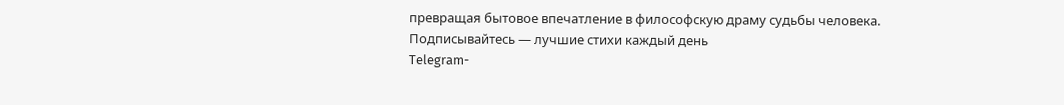превращая бытовое впечатление в философскую драму судьбы человека.
Подписывайтесь — лучшие стихи каждый день
Telegram-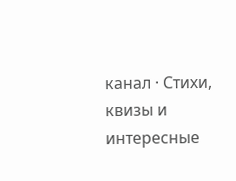канал · Стихи, квизы и интересные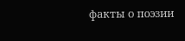факты о поэзии